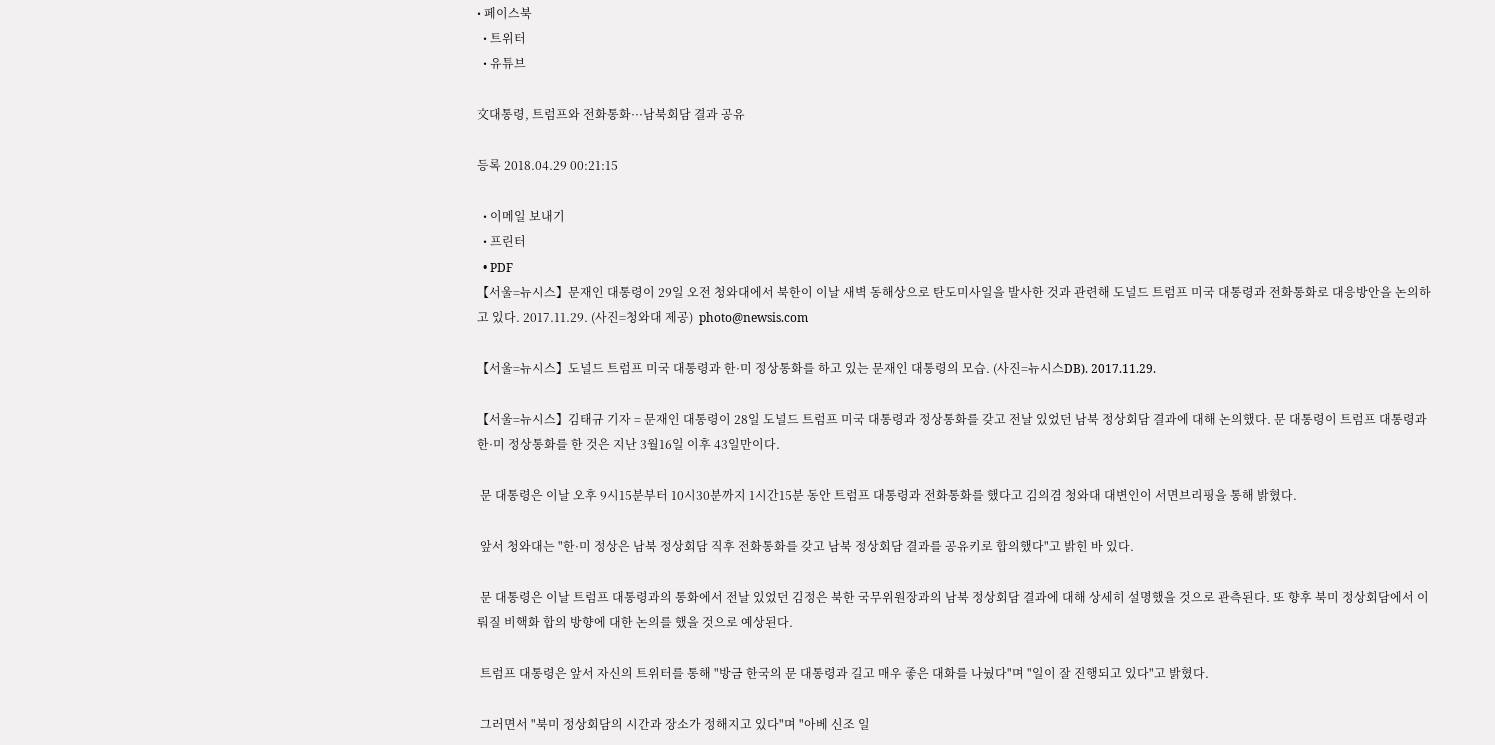• 페이스북
  • 트위터
  • 유튜브

文대통령, 트럼프와 전화통화···남북회담 결과 공유

등록 2018.04.29 00:21:15

  • 이메일 보내기
  • 프린터
  • PDF
【서울=뉴시스】문재인 대통령이 29일 오전 청와대에서 북한이 이날 새벽 동해상으로 탄도미사일을 발사한 것과 관련해 도널드 트럼프 미국 대통령과 전화통화로 대응방안을 논의하고 있다. 2017.11.29. (사진=청와대 제공)  photo@newsis.com

【서울=뉴시스】도널드 트럼프 미국 대통령과 한·미 정상통화를 하고 있는 문재인 대통령의 모습. (사진=뉴시스DB). 2017.11.29.

【서울=뉴시스】김태규 기자 = 문재인 대통령이 28일 도널드 트럼프 미국 대통령과 정상통화를 갖고 전날 있었던 남북 정상회담 결과에 대해 논의했다. 문 대통령이 트럼프 대통령과 한·미 정상통화를 한 것은 지난 3월16일 이후 43일만이다.

 문 대통령은 이날 오후 9시15분부터 10시30분까지 1시간15분 동안 트럼프 대통령과 전화통화를 했다고 김의겸 청와대 대변인이 서면브리핑을 통해 밝혔다.

 앞서 청와대는 "한·미 정상은 남북 정상회담 직후 전화통화를 갖고 남북 정상회담 결과를 공유키로 합의했다"고 밝힌 바 있다.

 문 대통령은 이날 트럼프 대통령과의 통화에서 전날 있었던 김정은 북한 국무위원장과의 남북 정상회담 결과에 대해 상세히 설명했을 것으로 관측된다. 또 향후 북미 정상회담에서 이뤄질 비핵화 합의 방향에 대한 논의를 했을 것으로 예상된다.

 트럼프 대통령은 앞서 자신의 트위터를 통해 "방금 한국의 문 대통령과 길고 매우 좋은 대화를 나눴다"며 "일이 잘 진행되고 있다"고 밝혔다.

 그러면서 "북미 정상회담의 시간과 장소가 정해지고 있다"며 "아베 신조 일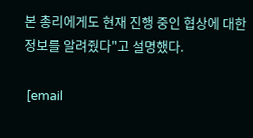본 총리에게도 현재 진행 중인 협상에 대한 정보를 알려줬다"고 설명했다.

 [email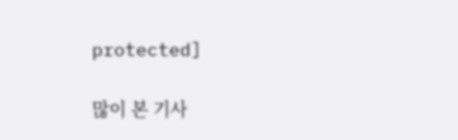protected]

많이 본 기사